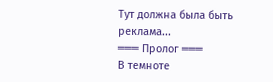Тут должна была быть реклама...
═══ Пролог ═══
В темноте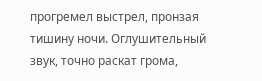прогремел выстрел, пронзая тишину ночи. Оглушительный звук, точно раскат грома,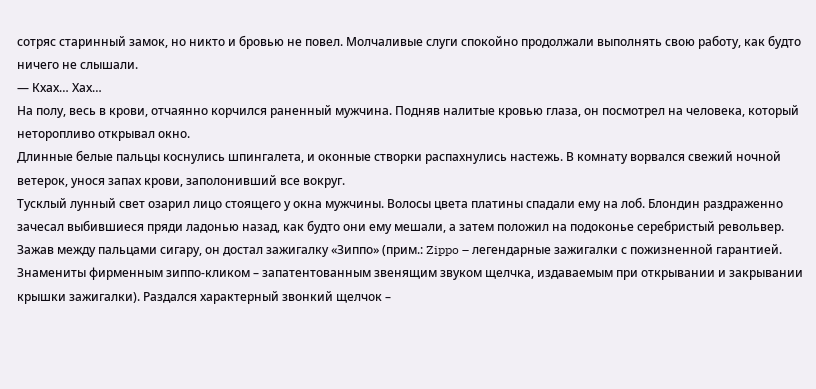сотряс старинный замок, но никто и бровью не повел. Молчаливые слуги спокойно продолжали выполнять свою работу, как будто ничего не слышали.
― Кхах… Хах…
На полу, весь в крови, отчаянно корчился раненный мужчина. Подняв налитые кровью глаза, он посмотрел на человека, который неторопливо открывал окно.
Длинные белые пальцы коснулись шпингалета, и оконные створки распахнулись настежь. В комнату ворвался свежий ночной ветерок, унося запах крови, заполонивший все вокруг.
Тусклый лунный свет озарил лицо стоящего у окна мужчины. Волосы цвета платины спадали ему на лоб. Блондин раздраженно зачесал выбившиеся пряди ладонью назад, как будто они ему мешали, а затем положил на подоконье серебристый револьвер.
Зажав между пальцами сигару, он достал зажигалку «Зиппо» (прим.: Zippo – легендарные зажигалки с пожизненной гарантией. Знамениты фирменным зиппо-кликом – запатентованным звенящим звуком щелчка, издаваемым при открывании и закрывании крышки зажигалки). Раздался характерный звонкий щелчок –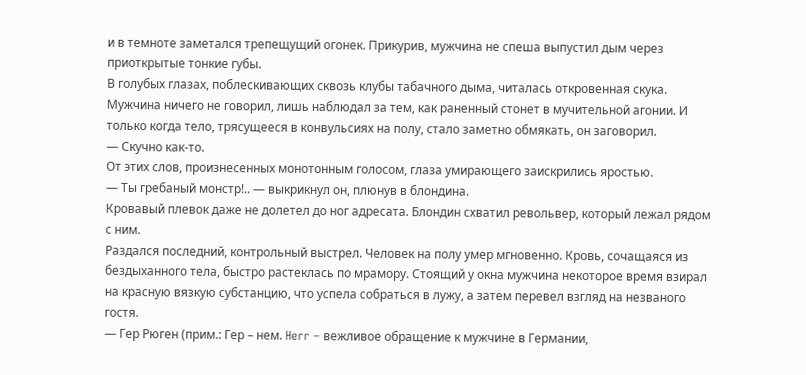и в темноте заметался трепещущий огонек. Прикурив, мужчина не спеша выпустил дым через приоткрытые тонкие губы.
В голубых глазах, поблескивающих сквозь клубы табачного дыма, читалась откровенная скука. Мужчина ничего не говорил, лишь наблюдал за тем, как раненный стонет в мучительной агонии. И только когда тело, трясущееся в конвульсиях на полу, стало заметно обмякать, он заговорил.
― Скучно как-то.
От этих слов, произнесенных монотонным голосом, глаза умирающего заискрились яростью.
― Ты гребаный монстр!.. ― выкрикнул он, плюнув в блондина.
Кровавый плевок даже не долетел до ног адресата. Блондин схватил револьвер, который лежал рядом с ним.
Раздался последний, контрольный выстрел. Человек на полу умер мгновенно. Кровь, сочащаяся из бездыханного тела, быстро растеклась по мрамору. Стоящий у окна мужчина некоторое время взирал на красную вязкую субстанцию, что успела собраться в лужу, а затем перевел взгляд на незваного гостя.
― Гер Рюген (прим.: Гер – нем. Herr – вежливое обращение к мужчине в Германии,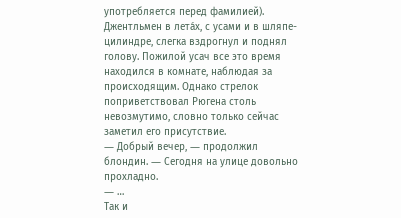употребляется перед фамилией).
Джентльмен в лета́х, с усами и в шляпе-цилиндре, слегка вздрогнул и поднял голову. Пожилой усач все это время находился в комнате, наблюдая за происходящим. Однако стрелок поприветствовал Рюгена столь невозмутимо, словно только сейчас заметил его присутствие.
― Добрый вечер, ― продолжил блондин. ― Сегодня на улице довольно прохладно.
― …
Так и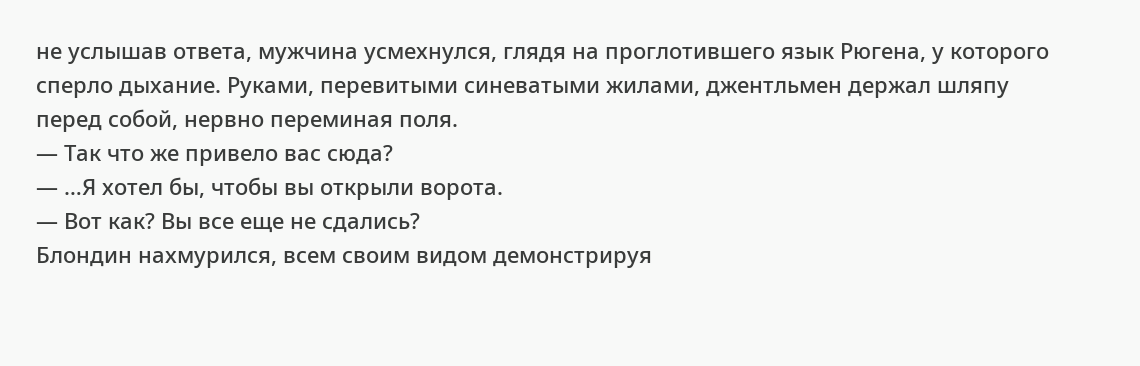не услышав ответа, мужчина усмехнулся, глядя на проглотившего язык Рюгена, у которого сперло дыхание. Руками, перевитыми синеватыми жилами, джентльмен держал шляпу перед собой, нервно переминая поля.
― Так что же привело вас сюда?
― …Я хотел бы, чтобы вы открыли ворота.
— Вот как? Вы все еще не сдались?
Блондин нахмурился, всем своим видом демонстрируя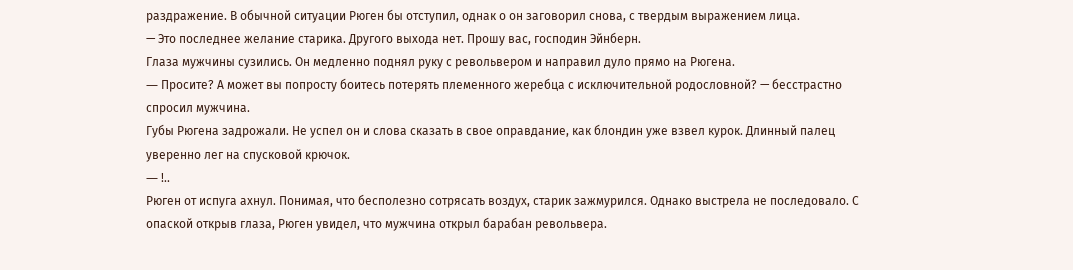раздражение. В обычной ситуации Рюген бы отступил, однак о он заговорил снова, с твердым выражением лица.
— Это последнее желание старика. Другого выхода нет. Прошу вас, господин Эйнберн.
Глаза мужчины сузились. Он медленно поднял руку с револьвером и направил дуло прямо на Рюгена.
― Просите? А может вы попросту боитесь потерять племенного жеребца с исключительной родословной? — бесстрастно спросил мужчина.
Губы Рюгена задрожали. Не успел он и слова сказать в свое оправдание, как блондин уже взвел курок. Длинный палец уверенно лег на спусковой крючок.
― !..
Рюген от испуга ахнул. Понимая, что бесполезно сотрясать воздух, старик зажмурился. Однако выстрела не последовало. С опаской открыв глаза, Рюген увидел, что мужчина открыл барабан револьвера.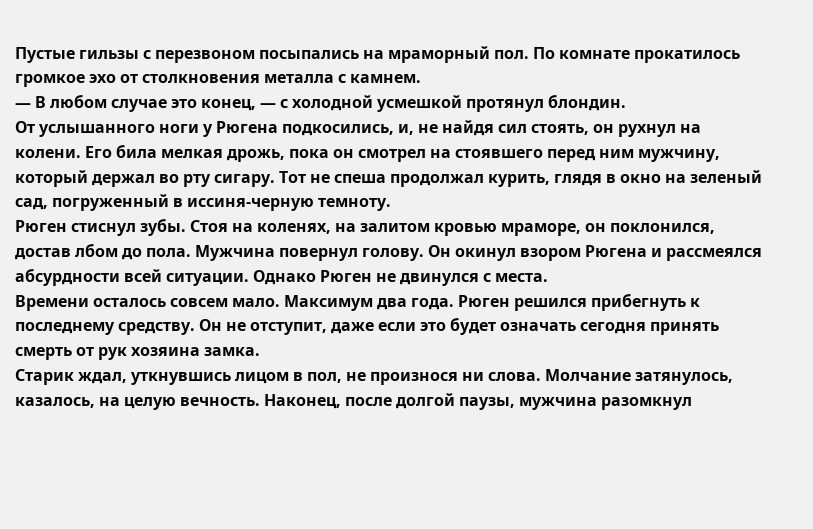Пустые гильзы с перезвоном посыпались на мраморный пол. По комнате прокатилось громкое эхо от столкновения металла с камнем.
― В любом случае это конец, ― с холодной усмешкой протянул блондин.
От услышанного ноги у Рюгена подкосились, и, не найдя сил стоять, он рухнул на колени. Его била мелкая дрожь, пока он смотрел на стоявшего перед ним мужчину, который держал во рту сигару. Тот не спеша продолжал курить, глядя в окно на зеленый сад, погруженный в иссиня-черную темноту.
Рюген стиснул зубы. Стоя на коленях, на залитом кровью мраморе, он поклонился, достав лбом до пола. Мужчина повернул голову. Он окинул взором Рюгена и рассмеялся абсурдности всей ситуации. Однако Рюген не двинулся с места.
Времени осталось совсем мало. Максимум два года. Рюген решился прибегнуть к последнему средству. Он не отступит, даже если это будет означать сегодня принять смерть от рук хозяина замка.
Старик ждал, уткнувшись лицом в пол, не произнося ни слова. Молчание затянулось, казалось, на целую вечность. Наконец, после долгой паузы, мужчина разомкнул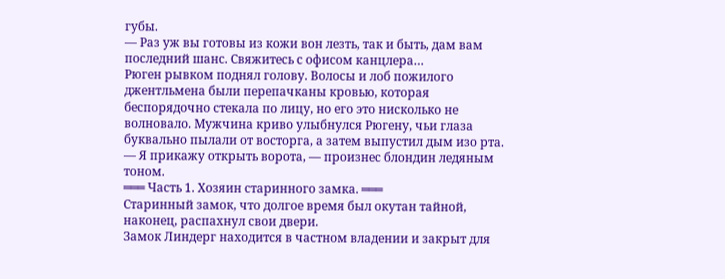губы.
― Раз уж вы готовы из кожи вон лезть, так и быть, дам вам последний шанс. Свяжитесь с офисом канцлера…
Рюген рывком поднял голову. Волосы и лоб пожилого джентльмена были перепачканы кровью, которая беспорядочно стекала по лицу, но его это нисколько не волновало. Мужчина криво улыбнулся Рюгену, чьи глаза буквально пылали от восторга, а затем выпустил дым изо рта.
― Я прикажу открыть ворота, ― произнес блондин ледяным тоном.
═══ Часть 1. Хозяин старинного замка. ═══
Старинный замок, что долгое время был окутан тайной, наконец, распахнул свои двери.
Замок Линдерг находится в частном владении и закрыт для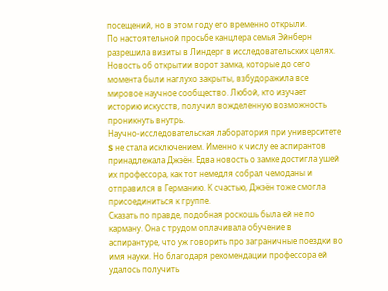посещений, но в этом году его временно открыли.
По настоятельной просьбе канцлера семья Эйнберн разрешила визиты в Линдерг в исследовательских целях.
Новость об открытии ворот замка, которые до сего момента были наглухо закрыты, взбудоражила все мировое научное сообщество. Любой, кто изучает историю искусств, получил вожделенную возможность проникнуть внутрь.
Научно-исследовательская лаборатория при университете S не стала исключением. Именно к числу ее аспирантов принадлежала Джэён. Едва новость о замке достигла ушей их профессора, как тот немедля собрал чемоданы и отправился в Германию. К счастью, Джэён тоже смогла присоединиться к группе.
Сказать по правде, подобная роскошь была ей не по карману. Она с трудом оплачивала обучение в аспирантуре, что уж говорить про заграничные поездки во имя науки. Но благодаря рекомендации профессора ей удалось получить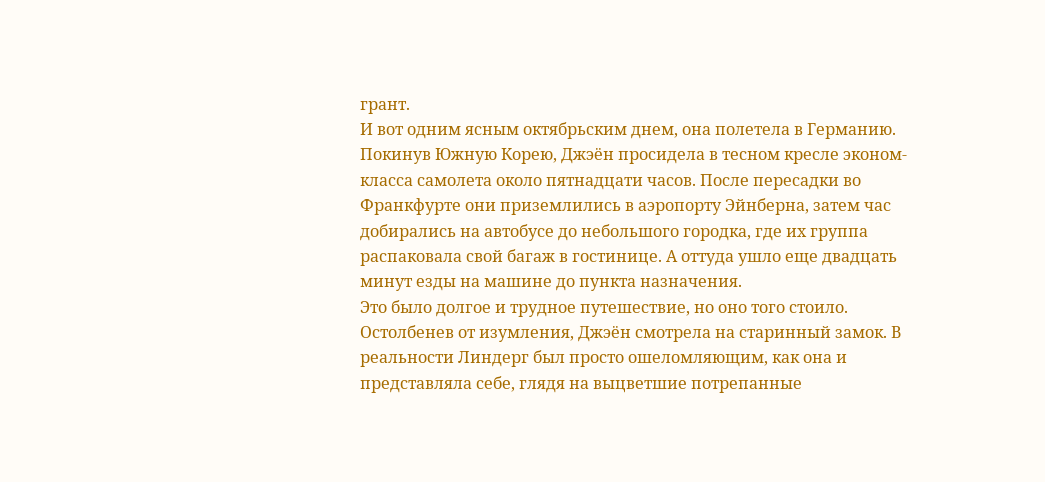грант.
И вот одним ясным октябрьским днем, она полетела в Германию.
Покинув Южную Корею, Джэён просидела в тесном кресле эконом-класса самолета около пятнадцати часов. После пересадки во Франкфурте они приземлились в аэропорту Эйнберна, затем час добирались на автобусе до небольшого городка, где их группа распаковала свой багаж в гостинице. А оттуда ушло еще двадцать минут езды на машине до пункта назначения.
Это было долгое и трудное путешествие, но оно того стоило. Остолбенев от изумления, Джэён смотрела на старинный замок. В реальности Линдерг был просто ошеломляющим, как она и представляла себе, глядя на выцветшие потрепанные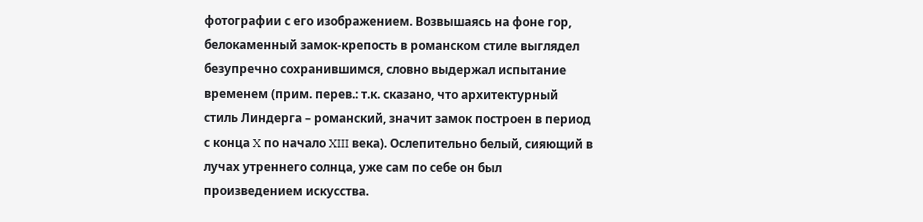фотографии с его изображением. Возвышаясь на фоне гор, белокаменный замок-крепость в романском стиле выглядел безупречно сохранившимся, словно выдержал испытание временем (прим. перев.: т.к. сказано, что архитектурный стиль Линдерга – романский, значит замок построен в период с конца X по начало XIII века). Ослепительно белый, сияющий в лучах утреннего солнца, уже сам по себе он был произведением искусства.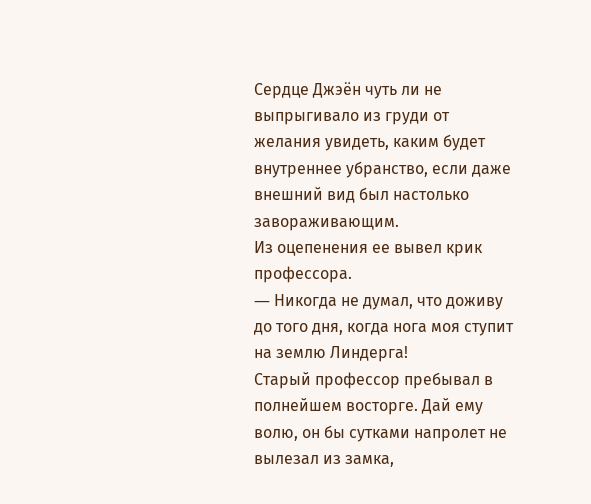Сердце Джэён чуть ли не выпрыгивало из груди от желания увидеть, каким будет внутреннее убранство, если даже внешний вид был настолько завораживающим.
Из оцепенения ее вывел крик профессора.
― Никогда не думал, что доживу до того дня, когда нога моя ступит на землю Линдерга!
Старый профессор пребывал в полнейшем восторге. Дай ему волю, он бы сутками напролет не вылезал из замка,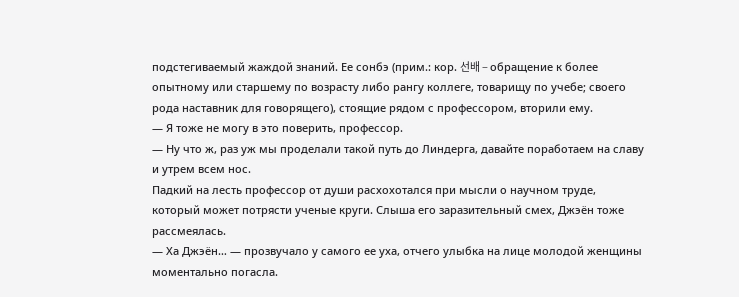подстегиваемый жаждой знаний. Ее сонбэ (прим.: кор. 선배 – обращение к более опытному или старшему по возрасту либо рангу коллеге, товарищу по учебе; своего рода наставник для говорящего), стоящие рядом с профессором, вторили ему.
— Я тоже не могу в это поверить, профессор.
— Ну что ж, раз уж мы проделали такой путь до Линдерга, давайте поработаем на славу и утрем всем нос.
Падкий на лесть профессор от души расхохотался при мысли о научном труде, который может потрясти ученые круги. Слыша его заразительный смех, Джэён тоже рассмеялась.
― Ха Джэён… ― прозвучало у самого ее уха, отчего улыбка на лице молодой женщины моментально погасла.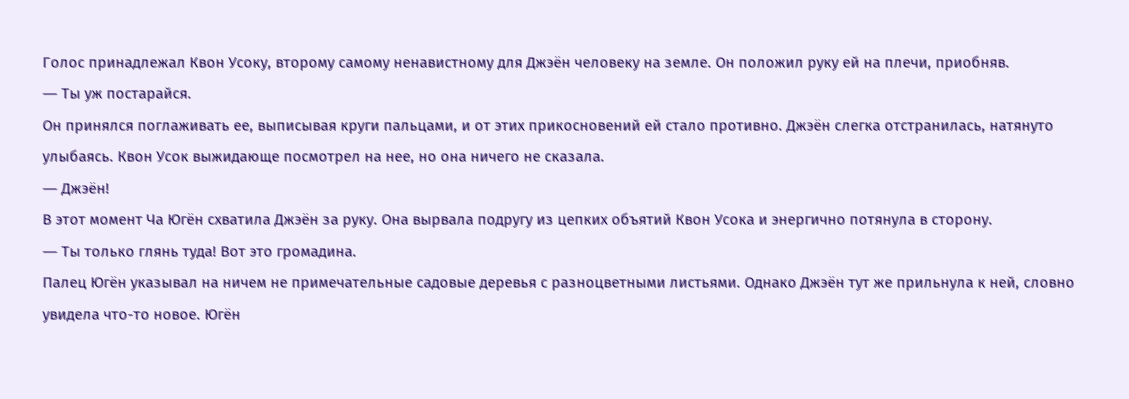Голос принадлежал Квон Усоку, второму самому ненавистному для Джэён человеку на земле. Он положил руку ей на плечи, приобняв.
― Ты уж постарайся.
Он принялся поглаживать ее, выписывая круги пальцами, и от этих прикосновений ей стало противно. Джэён слегка отстранилась, натянуто улыбаясь. Квон Усок выжидающе посмотрел на нее, но она ничего не сказала.
― Джэён!
В этот момент Ча Югён схватила Джэён за руку. Она вырвала подругу из цепких объятий Квон Усока и энергично потянула в сторону.
― Ты только глянь туда! Вот это громадина.
Палец Югён указывал на ничем не примечательные садовые деревья с разноцветными листьями. Однако Джэён тут же прильнула к ней, словно увидела что-то новое. Югён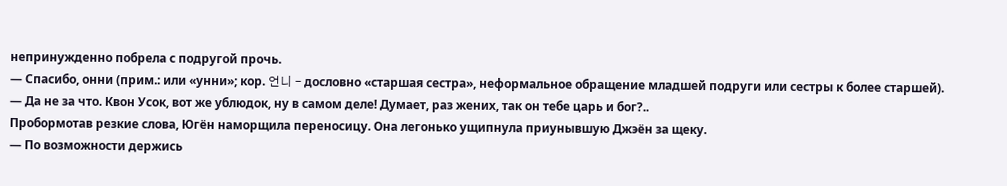непринужденно побрела с подругой прочь.
― Спасибо, онни (прим.: или «унни»; кор. 언니 – дословно «старшая сестра», неформальное обращение младшей подруги или сестры к более старшей).
― Да не за что. Квон Усок, вот же ублюдок, ну в самом деле! Думает, раз жених, так он тебе царь и бог?..
Пробормотав резкие слова, Югён наморщила переносицу. Она легонько ущипнула приунывшую Джэён за щеку.
― По возможности держись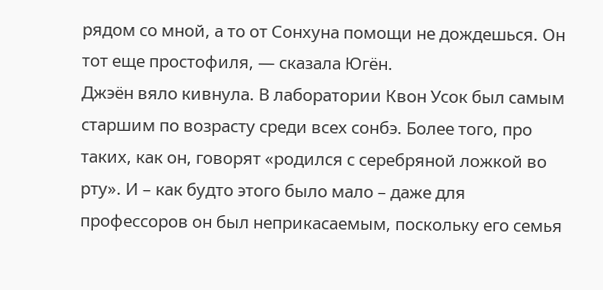рядом со мной, а то от Сонхуна помощи не дождешься. Он тот еще простофиля, ― сказала Югён.
Джэён вяло кивнула. В лаборатории Квон Усок был самым старшим по возрасту среди всех сонбэ. Более того, про таких, как он, говорят «родился с серебряной ложкой во рту». И – как будто этого было мало – даже для профессоров он был неприкасаемым, поскольку его семья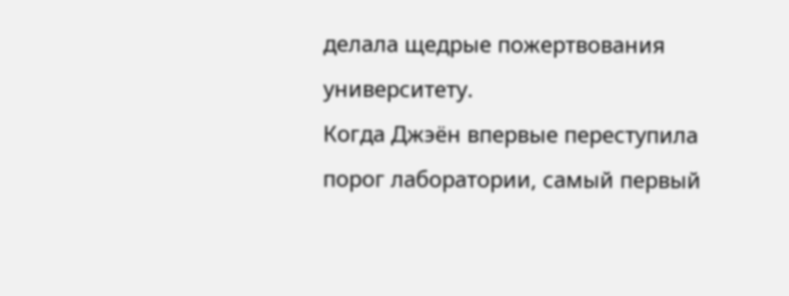делала щедрые пожертвования университету.
Когда Джэён впервые переступила порог лаборатории, самый первый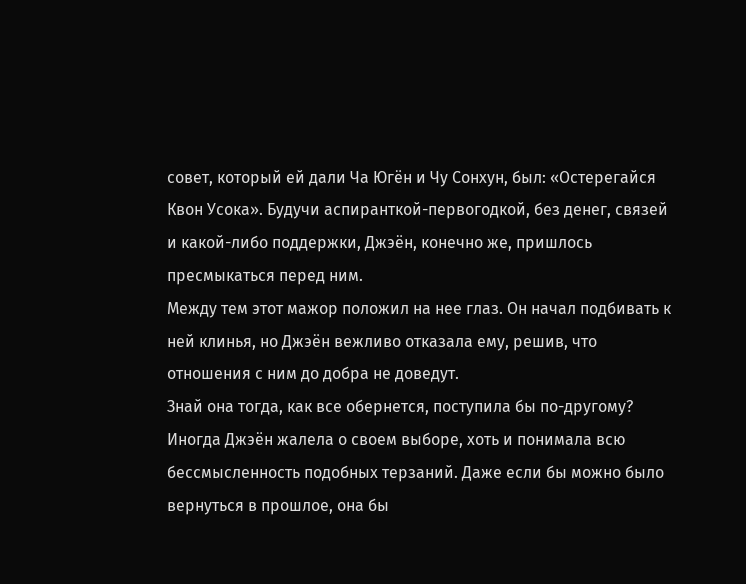совет, который ей дали Ча Югён и Чу Сонхун, был: «Остерегайся Квон Усока». Будучи аспиранткой-первогодкой, без денег, связей и какой-либо поддержки, Джэён, конечно же, пришлось пресмыкаться перед ним.
Между тем этот мажор положил на нее глаз. Он начал подбивать к ней клинья, но Джэён вежливо отказала ему, решив, что отношения с ним до добра не доведут.
Знай она тогда, как все обернется, поступила бы по-другому? Иногда Джэён жалела о своем выборе, хоть и понимала всю бессмысленность подобных терзаний. Даже если бы можно было вернуться в прошлое, она бы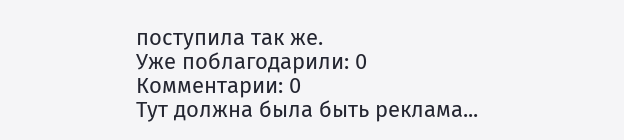поступила так же.
Уже поблагодарили: 0
Комментарии: 0
Тут должна была быть реклама...